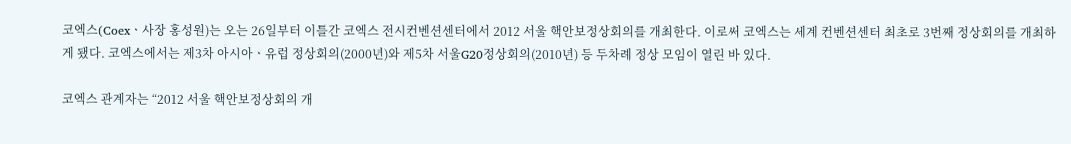코엑스(Coexㆍ사장 홍성원)는 오는 26일부터 이틀간 코엑스 전시컨벤션센터에서 2012 서울 핵안보정상회의를 개최한다. 이로써 코엑스는 세계 컨벤션센터 최초로 3번째 정상회의를 개최하게 됐다. 코엑스에서는 제3차 아시아ㆍ유럽 정상회의(2000년)와 제5차 서울G20정상회의(2010년) 등 두차례 정상 모임이 열린 바 있다.

코엑스 관계자는 “2012 서울 핵안보정상회의 개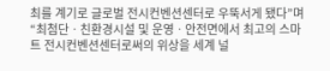최를 계기로 글로벌 전시컨벤션센터로 우뚝서게 됐다”며 “최첨단ㆍ친환경시설 및 운영ㆍ안전면에서 최고의 스마트 전시컨벤션센터로써의 위상을 세계 널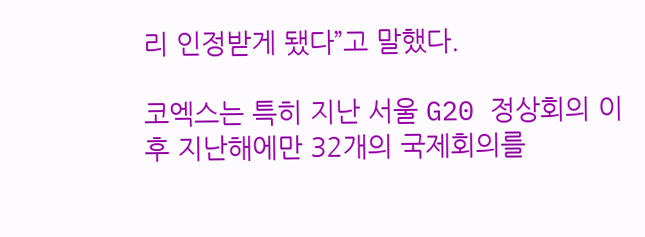리 인정받게 됐다”고 말했다.

코엑스는 특히 지난 서울 G20 정상회의 이후 지난해에만 32개의 국제회의를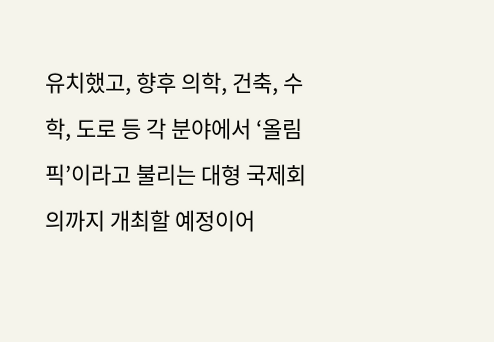유치했고, 향후 의학, 건축, 수학, 도로 등 각 분야에서 ‘올림픽’이라고 불리는 대형 국제회의까지 개최할 예정이어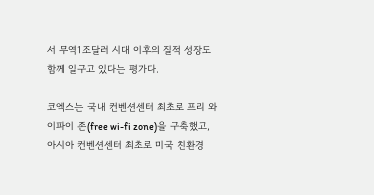서 무역1조달러 시대 이후의 질적 성장도 함께 일구고 있다는 평가다.

코엑스는 국내 컨벤션센터 최초로 프리 와이파이 존(free wi-fi zone)을 구축했고, 아시아 컨벤션센터 최초로 미국 친환경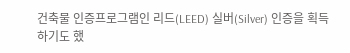건축물 인증프로그램인 리드(LEED) 실버(Silver) 인증을 획득하기도 했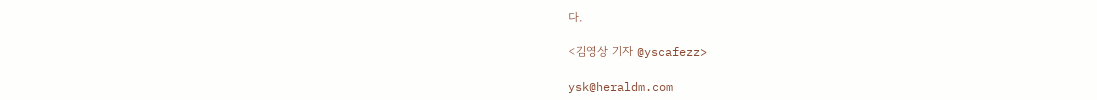다.

<김영상 기자 @yscafezz>

ysk@heraldm.com